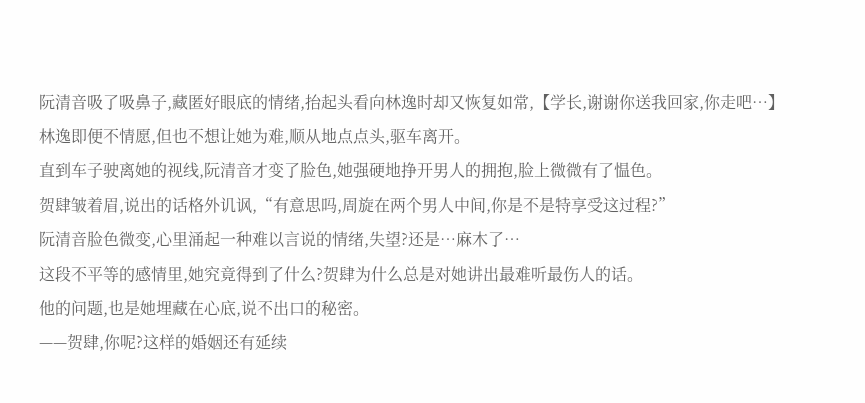阮清音吸了吸鼻子,藏匿好眼底的情绪,抬起头看向林逸时却又恢复如常,【学长,谢谢你送我回家,你走吧…】
林逸即便不情愿,但也不想让她为难,顺从地点点头,驱车离开。
直到车子驶离她的视线,阮清音才变了脸色,她强硬地挣开男人的拥抱,脸上微微有了愠色。
贺肆皱着眉,说出的话格外讥讽,“有意思吗,周旋在两个男人中间,你是不是特享受这过程?”
阮清音脸色微变,心里涌起一种难以言说的情绪,失望?还是…麻木了…
这段不平等的感情里,她究竟得到了什么?贺肆为什么总是对她讲出最难听最伤人的话。
他的问题,也是她埋藏在心底,说不出口的秘密。
——贺肆,你呢?这样的婚姻还有延续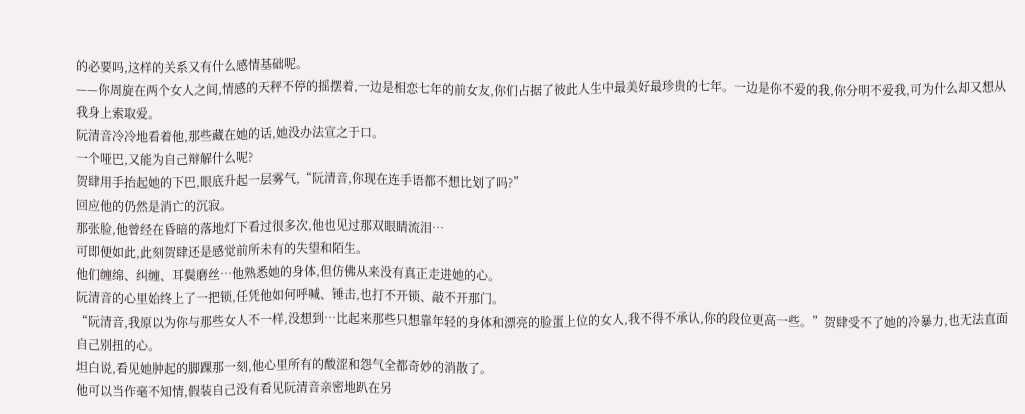的必要吗,这样的关系又有什么感情基础呢。
——你周旋在两个女人之间,情感的天秤不停的摇摆着,一边是相恋七年的前女友,你们占据了彼此人生中最美好最珍贵的七年。一边是你不爱的我,你分明不爱我,可为什么却又想从我身上索取爱。
阮清音冷冷地看着他,那些藏在她的话,她没办法宣之于口。
一个哑巴,又能为自己辩解什么呢?
贺肆用手抬起她的下巴,眼底升起一层雾气,“阮清音,你现在连手语都不想比划了吗?”
回应他的仍然是消亡的沉寂。
那张脸,他曾经在昏暗的落地灯下看过很多次,他也见过那双眼睛流泪…
可即便如此,此刻贺肆还是感觉前所未有的失望和陌生。
他们缠绵、纠缠、耳鬓磨丝…他熟悉她的身体,但仿佛从来没有真正走进她的心。
阮清音的心里始终上了一把锁,任凭他如何呼喊、锤击,也打不开锁、敲不开那门。
“阮清音,我原以为你与那些女人不一样,没想到…比起来那些只想靠年轻的身体和漂亮的脸蛋上位的女人,我不得不承认,你的段位更高一些。”贺肆受不了她的冷暴力,也无法直面自己别扭的心。
坦白说,看见她肿起的脚踝那一刻,他心里所有的酸涩和怨气全都奇妙的消散了。
他可以当作毫不知情,假装自己没有看见阮清音亲密地趴在另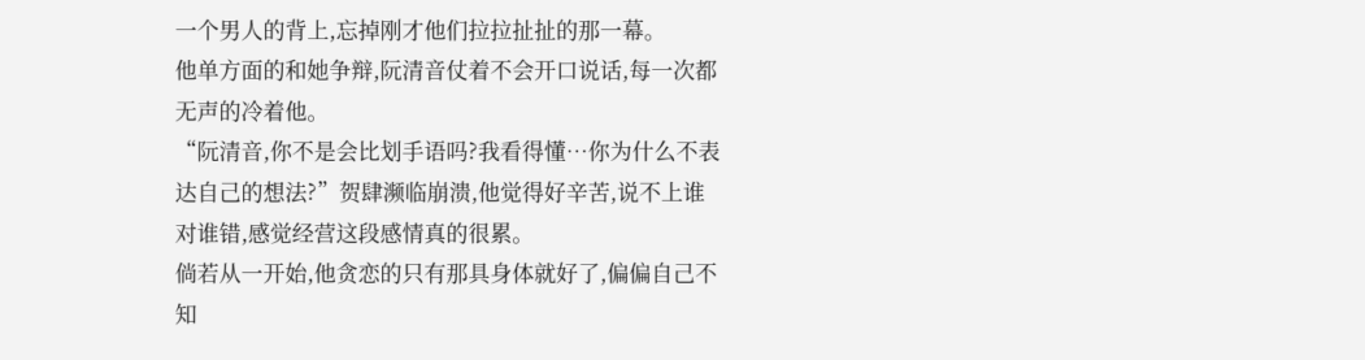一个男人的背上,忘掉刚才他们拉拉扯扯的那一幕。
他单方面的和她争辩,阮清音仗着不会开口说话,每一次都无声的冷着他。
“阮清音,你不是会比划手语吗?我看得懂…你为什么不表达自己的想法?”贺肆濒临崩溃,他觉得好辛苦,说不上谁对谁错,感觉经营这段感情真的很累。
倘若从一开始,他贪恋的只有那具身体就好了,偏偏自己不知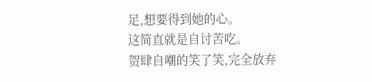足,想要得到她的心。
这简直就是自讨苦吃。
贺肆自嘲的笑了笑,完全放弃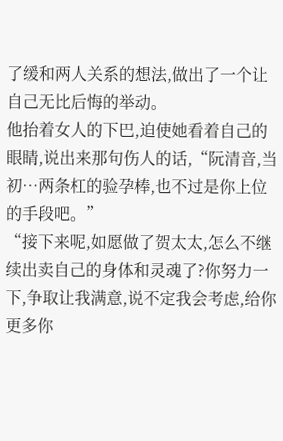了缓和两人关系的想法,做出了一个让自己无比后悔的举动。
他抬着女人的下巴,迫使她看着自己的眼睛,说出来那句伤人的话,“阮清音,当初…两条杠的验孕棒,也不过是你上位的手段吧。”
“接下来呢,如愿做了贺太太,怎么不继续出卖自己的身体和灵魂了?你努力一下,争取让我满意,说不定我会考虑,给你更多你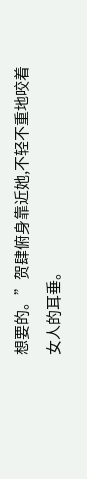想要的。”贺肆俯身靠近她,不轻不重地咬着女人的耳垂。